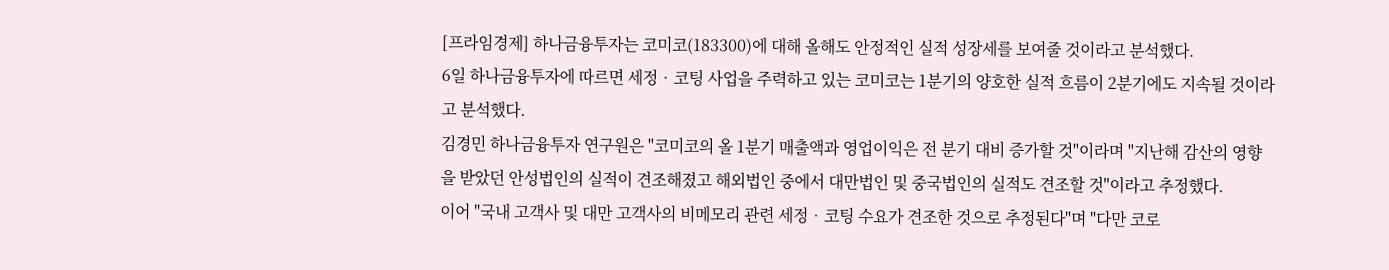[프라임경제] 하나금융투자는 코미코(183300)에 대해 올해도 안정적인 실적 성장세를 보여줄 것이라고 분석했다.
6일 하나금융투자에 따르면 세정‧코팅 사업을 주력하고 있는 코미코는 1분기의 양호한 실적 흐름이 2분기에도 지속될 것이라고 분석했다.
김경민 하나금융투자 연구원은 "코미코의 올 1분기 매출액과 영업이익은 전 분기 대비 증가할 것"이라며 "지난해 감산의 영향을 받았던 안성법인의 실적이 견조해졌고 해외법인 중에서 대만법인 및 중국법인의 실적도 견조할 것"이라고 추정했다.
이어 "국내 고객사 및 대만 고객사의 비메모리 관련 세정‧코팅 수요가 견조한 것으로 추정된다"며 "다만 코로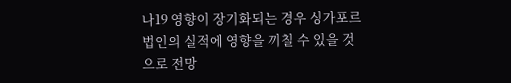나19 영향이 장기화되는 경우 싱가포르 법인의 실적에 영향을 끼칠 수 있을 것으로 전망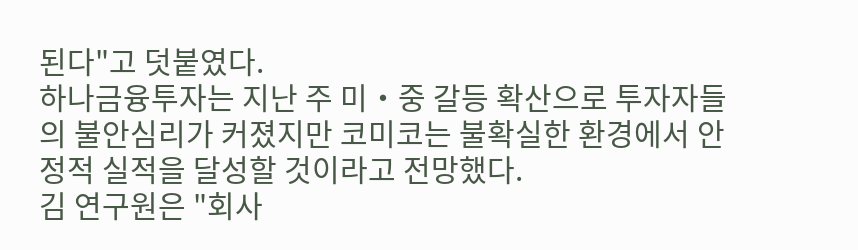된다"고 덧붙였다.
하나금융투자는 지난 주 미‧중 갈등 확산으로 투자자들의 불안심리가 커졌지만 코미코는 불확실한 환경에서 안정적 실적을 달성할 것이라고 전망했다.
김 연구원은 "회사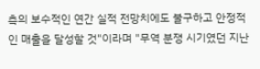측의 보수적인 연간 실적 전망치에도 불구하고 안정적인 매출을 달성할 것"이라며 "무역 분쟁 시기였던 지난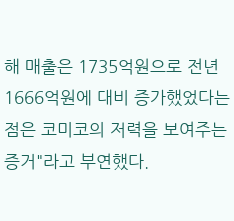해 매출은 1735억원으로 전년 1666억원에 대비 증가했었다는 점은 코미코의 저력을 보여주는 증거"라고 부연했다.